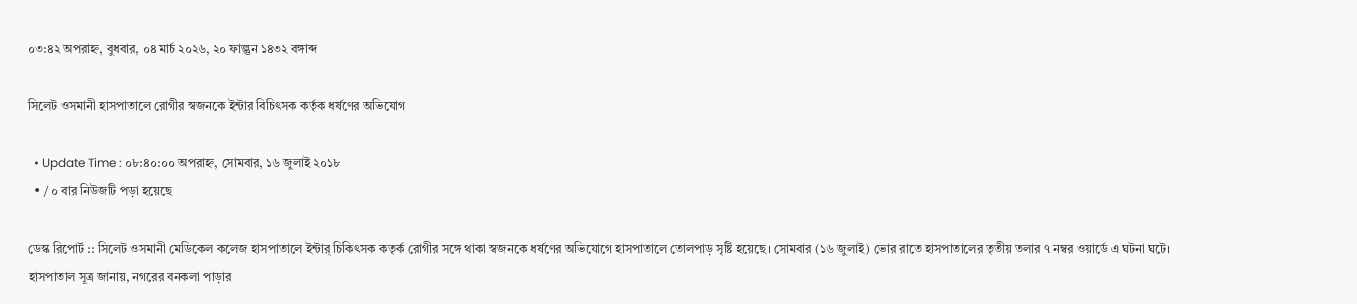০৩:৪২ অপরাহ্ন, বুধবার, ০৪ মার্চ ২০২৬, ২০ ফাল্গুন ১৪৩২ বঙ্গাব্দ

সিলেট ওসমানী হাসপাতালে রোগীর স্বজনকে ইন্টার বিচিৎসক কর্তৃক ধর্ষণের অভিযোগ

  • Update Time : ০৮:৪০:০০ অপরাহ্ন, সোমবার, ১৬ জুলাই ২০১৮
  • / ০ বার নিউজটি পড়া হয়েছে

ডেস্ক রিপোর্ট :: সিলেট ওসমানী মেডিকেল কলেজ হাসপাতালে ইন্টার্ চিকিৎসক কতৃর্ক রোগীর সঙ্গে থাকা স্বজনকে ধর্ষণের অভিযোগে হাসপাতালে তোলপাড় সৃষ্টি হয়েছে। সোমবার (১৬ জুলাই) ভোর রাতে হাসপাতালের তৃতীয় তলার ৭ নম্বর ওয়ার্ডে এ ঘটনা ঘটে। হাসপাতাল সূত্র জানায়, নগরের বনকলা পাড়ার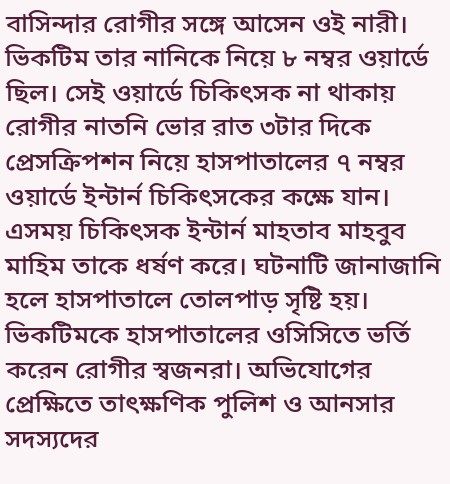বাসিন্দার রোগীর সঙ্গে আসেন ওই নারী। ভিকটিম তার নানিকে নিয়ে ৮ নম্বর ওয়ার্ডে ছিল। সেই ওয়ার্ডে চিকিৎসক না থাকায় রোগীর নাতনি ভোর রাত ৩টার দিকে প্রেসক্রিপশন নিয়ে হাসপাতালের ৭ নম্বর ওয়ার্ডে ইন্টার্ন চিকিৎসকের কক্ষে যান। এসময় চিকিৎসক ইন্টার্ন মাহতাব মাহবুব মাহিম তাকে ধর্ষণ করে। ঘটনাটি জানাজানি হলে হাসপাতালে তোলপাড় সৃষ্টি হয়। ভিকটিমকে হাসপাতালের ওসিসিতে ভর্তি করেন রোগীর স্বজনরা। অভিযোগের প্রেক্ষিতে তাৎক্ষণিক পুলিশ ও আনসার সদস্যদের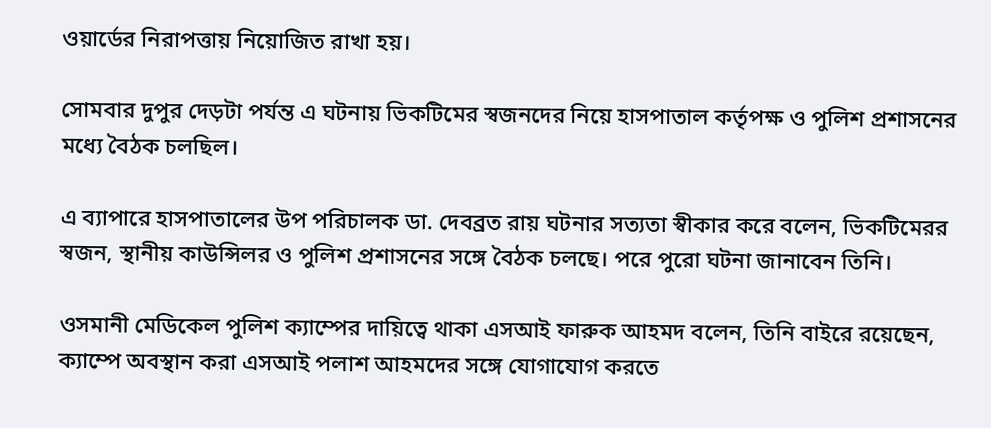ওয়ার্ডের নিরাপত্তায় নিয়োজিত রাখা হয়।

সোমবার দুপুর দেড়টা পর্যন্ত এ ঘটনায় ভিকটিমের স্বজনদের নিয়ে হাসপাতাল কর্তৃপক্ষ ও পুলিশ প্রশাসনের মধ্যে বৈঠক চলছিল।

এ ব্যাপারে হাসপাতালের উপ পরিচালক ডা. দেবব্রত রায় ঘটনার সত্যতা স্বীকার করে বলেন, ভিকটিমেরর স্বজন, স্থানীয় কাউন্সিলর ও পুলিশ প্রশাসনের সঙ্গে বৈঠক চলছে। পরে পুরো ঘটনা জানাবেন তিনি।

ওসমানী মেডিকেল পুলিশ ক্যাম্পের দায়িত্বে থাকা এসআই ফারুক আহমদ বলেন, তিনি বাইরে রয়েছেন, ক্যাম্পে অবস্থান করা এসআই পলাশ আহমদের সঙ্গে যোগাযোগ করতে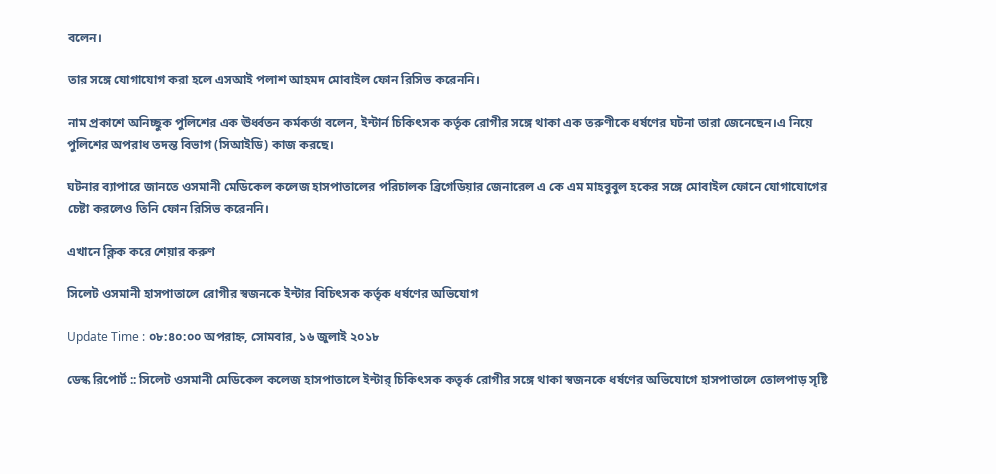বলেন।

তার সঙ্গে যোগাযোগ করা হলে এসআই পলাশ আহমদ মোবাইল ফোন রিসিভ করেননি।

নাম প্রকাশে অনিচ্ছুক পুলিশের এক ঊর্ধ্বতন কর্মকর্তা বলেন, ইন্টার্ন চিকিৎসক কর্তৃক রোগীর সঙ্গে থাকা এক তরুণীকে ধর্ষণের ঘটনা তারা জেনেছেন।এ নিয়ে পুলিশের অপরাধ তদন্ত বিভাগ (সিআইডি) কাজ করছে।

ঘটনার ব্যাপারে জানতে ওসমানী মেডিকেল কলেজ হাসপাতালের পরিচালক ব্রিগেডিয়ার জেনারেল এ কে এম মাহবুবুল হকের সঙ্গে মোবাইল ফোনে যোগাযোগের চেষ্টা করলেও তিনি ফোন রিসিভ করেননি।

এখানে ক্লিক করে শেয়ার করুণ

সিলেট ওসমানী হাসপাতালে রোগীর স্বজনকে ইন্টার বিচিৎসক কর্তৃক ধর্ষণের অভিযোগ

Update Time : ০৮:৪০:০০ অপরাহ্ন, সোমবার, ১৬ জুলাই ২০১৮

ডেস্ক রিপোর্ট :: সিলেট ওসমানী মেডিকেল কলেজ হাসপাতালে ইন্টার্ চিকিৎসক কতৃর্ক রোগীর সঙ্গে থাকা স্বজনকে ধর্ষণের অভিযোগে হাসপাতালে তোলপাড় সৃষ্টি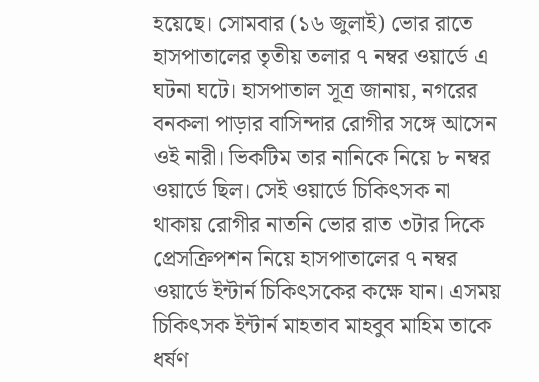হয়েছে। সোমবার (১৬ জুলাই) ভোর রাতে হাসপাতালের তৃতীয় তলার ৭ নম্বর ওয়ার্ডে এ ঘটনা ঘটে। হাসপাতাল সূত্র জানায়, নগরের বনকলা পাড়ার বাসিন্দার রোগীর সঙ্গে আসেন ওই নারী। ভিকটিম তার নানিকে নিয়ে ৮ নম্বর ওয়ার্ডে ছিল। সেই ওয়ার্ডে চিকিৎসক না থাকায় রোগীর নাতনি ভোর রাত ৩টার দিকে প্রেসক্রিপশন নিয়ে হাসপাতালের ৭ নম্বর ওয়ার্ডে ইন্টার্ন চিকিৎসকের কক্ষে যান। এসময় চিকিৎসক ইন্টার্ন মাহতাব মাহবুব মাহিম তাকে ধর্ষণ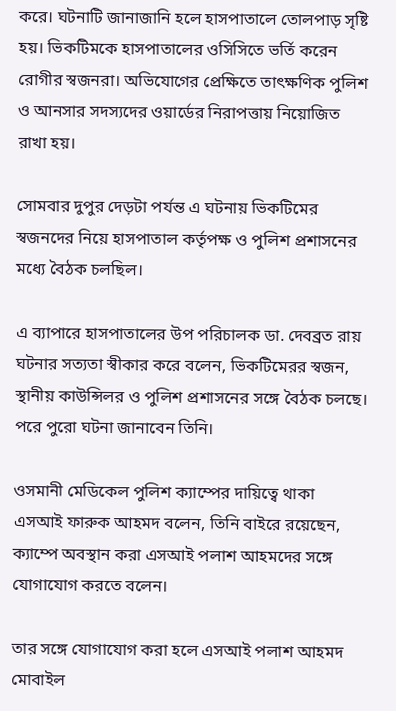করে। ঘটনাটি জানাজানি হলে হাসপাতালে তোলপাড় সৃষ্টি হয়। ভিকটিমকে হাসপাতালের ওসিসিতে ভর্তি করেন রোগীর স্বজনরা। অভিযোগের প্রেক্ষিতে তাৎক্ষণিক পুলিশ ও আনসার সদস্যদের ওয়ার্ডের নিরাপত্তায় নিয়োজিত রাখা হয়।

সোমবার দুপুর দেড়টা পর্যন্ত এ ঘটনায় ভিকটিমের স্বজনদের নিয়ে হাসপাতাল কর্তৃপক্ষ ও পুলিশ প্রশাসনের মধ্যে বৈঠক চলছিল।

এ ব্যাপারে হাসপাতালের উপ পরিচালক ডা. দেবব্রত রায় ঘটনার সত্যতা স্বীকার করে বলেন, ভিকটিমেরর স্বজন, স্থানীয় কাউন্সিলর ও পুলিশ প্রশাসনের সঙ্গে বৈঠক চলছে। পরে পুরো ঘটনা জানাবেন তিনি।

ওসমানী মেডিকেল পুলিশ ক্যাম্পের দায়িত্বে থাকা এসআই ফারুক আহমদ বলেন, তিনি বাইরে রয়েছেন, ক্যাম্পে অবস্থান করা এসআই পলাশ আহমদের সঙ্গে যোগাযোগ করতে বলেন।

তার সঙ্গে যোগাযোগ করা হলে এসআই পলাশ আহমদ মোবাইল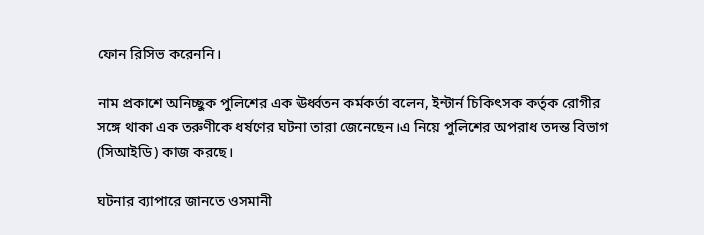ফোন রিসিভ করেননি।

নাম প্রকাশে অনিচ্ছুক পুলিশের এক ঊর্ধ্বতন কর্মকর্তা বলেন, ইন্টার্ন চিকিৎসক কর্তৃক রোগীর সঙ্গে থাকা এক তরুণীকে ধর্ষণের ঘটনা তারা জেনেছেন।এ নিয়ে পুলিশের অপরাধ তদন্ত বিভাগ (সিআইডি) কাজ করছে।

ঘটনার ব্যাপারে জানতে ওসমানী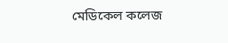মেডিকেল কলেজ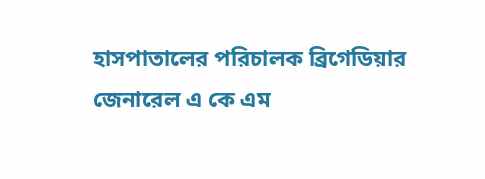হাসপাতালের পরিচালক ব্রিগেডিয়ার জেনারেল এ কে এম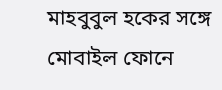মাহবুবুল হকের সঙ্গে মোবাইল ফোনে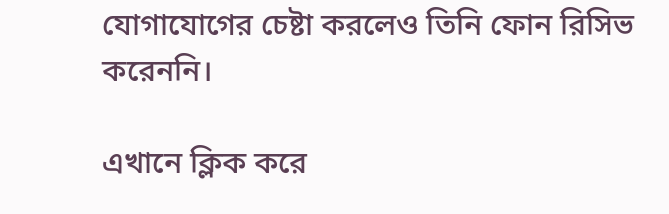যোগাযোগের চেষ্টা করলেও তিনি ফোন রিসিভ করেননি।

এখানে ক্লিক করে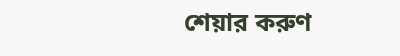শেয়ার করুণ